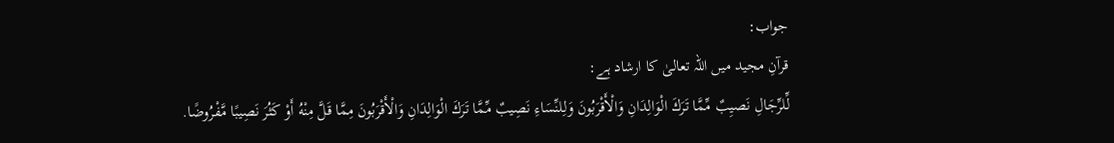جواب:
قرآنِ مجید میں اللہ تعالیٰ کا ارشاد ہے:
لِّلرِّجَالِ نَصيِبٌ مِّمَّا تَرَكَ الْوَالِدَانِ وَالْأَقْرَبُونَ وَلِلنِّسَاءِ نَصِيبٌ مِّمَّا تَرَكَ الْوَالِدَانِ وَالْأَقْرَبُونَ مِمَّا قَلَّ مِنْهُ أَوْ كَثُرَ نَصِيبًا مَّفْرُوضًا.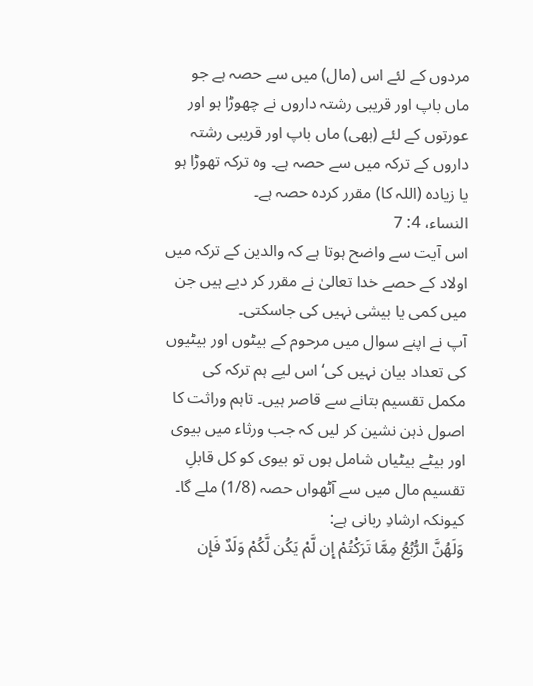مردوں کے لئے اس (مال) میں سے حصہ ہے جو ماں باپ اور قریبی رشتہ داروں نے چھوڑا ہو اور عورتوں کے لئے (بھی) ماں باپ اور قریبی رشتہ داروں کے ترکہ میں سے حصہ ہے۔ وہ ترکہ تھوڑا ہو یا زیادہ (اللہ کا) مقرر کردہ حصہ ہے۔
النساء، 4: 7
اس آیت سے واضح ہوتا ہے کہ والدین کے ترکہ میں اولاد کے حصے خدا تعالیٰ نے مقرر کر دیے ہیں جن میں کمی یا بیشی نہیں کی جاسکتی۔
آپ نے اپنے سوال میں مرحوم کے بیٹوں اور بیٹیوں کی تعداد بیان نہیں کی‘ اس لیے ہم ترکہ کی مکمل تقسیم بتانے سے قاصر ہیں۔ تاہم وراثت کا اصول ذہن نشین کر لیں کہ جب ورثاء میں بیوی اور بیٹے بیٹیاں شامل ہوں تو بیوی کو کل قابلِ تقسیم مال میں سے آٹھواں حصہ (1/8) ملے گا۔ کیونکہ ارشادِ ربانی ہے:
وَلَهُنَّ الرُّبُعُ مِمَّا تَرَكْتُمْ إِن لَّمْ يَكُن لَّكُمْ وَلَدٌ فَإِن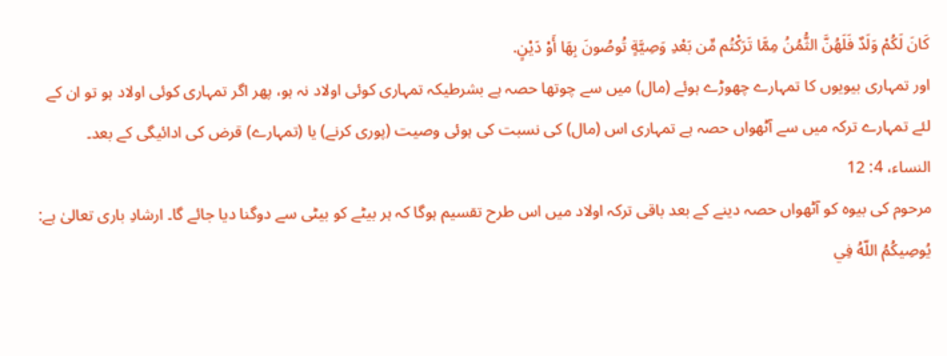كَانَ لَكُمْ وَلَدٌ فَلَهُنَّ الثُّمُنُ مِمَّا تَرَكْتُم مِّن بَعْدِ وَصِيَّةٍ تُوصُونَ بِهَا أَوْ دَيْنٍ.
اور تمہاری بیویوں کا تمہارے چھوڑے ہوئے (مال) میں سے چوتھا حصہ ہے بشرطیکہ تمہاری کوئی اولاد نہ ہو، پھر اگر تمہاری کوئی اولاد ہو تو ان کے لئے تمہارے ترکہ میں سے آٹھواں حصہ ہے تمہاری اس (مال) کی نسبت کی ہوئی وصیت (پوری کرنے) یا (تمہارے) قرض کی ادائیگی کے بعد۔
النساء، 4: 12
مرحوم کی بیوہ کو آٹھواں حصہ دینے کے بعد باقی ترکہ اولاد میں اس طرح تقسیم ہوگا کہ ہر بیٹے کو بیٹی سے دوگنا دیا جائے گا۔ ارشادِ باری تعالیٰ ہے:
يُوصِيكُمُ اللّهُ فِي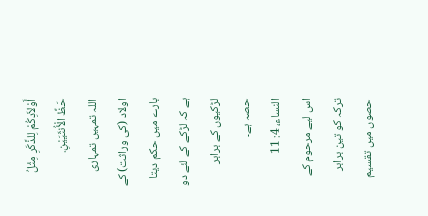أَوْلاَدِكُمْ لِلذَّكَرِ مِثْلُ حَظِّ الْأُنثَيَيْنِ.
اللہ تمہیں تمہاری اولاد (کی وراثت) کے بارے میں حکم دیتا ہے کہ لڑکے کے لئے دو لڑکیوں کے برابر حصہ ہے۔
النساء، 4: 11
اس لیے مرحوم کے ترکہ کو تین برابر حصوں میں تقسیم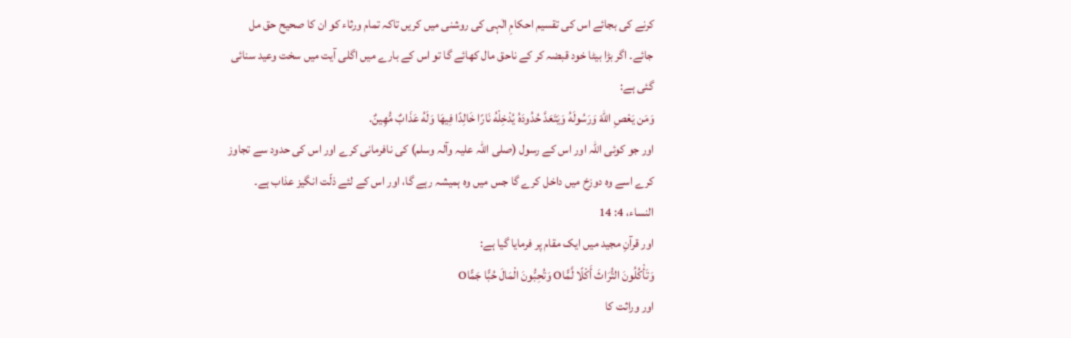کرنے کی بجائے اس کی تقسیم احکامِ الٰہی کی روشنی میں کریں تاکہ تمام ورثاء کو ان کا صحیح حق مل جائے۔ اگر بڑا بیٹا خود قبضہ کر کے ناحق مال کھائے گا تو اس کے بارے میں اگلی آیت میں سخت وعید سنائی گئی ہے:
وَمَن يَعْصِ اللّهَ وَرَسُولَهُ وَيَتَعَدَّ حُدُودَهُ يُدْخِلْهُ نَارًا خَالِدًا فِيهَا وَلَهُ عَذَابٌ مُّهِينٌ.
اور جو کوئی اللہ اور اس کے رسول (صلی اللہ علیہ وآلہ وسلم) کی نافرمانی کرے اور اس کی حدود سے تجاوز کرے اسے وہ دوزخ میں داخل کرے گا جس میں وہ ہمیشہ رہے گا، اور اس کے لئے ذلّت انگیز عذاب ہے۔
النساء، 4: 14
اور قرآنِ مجید میں ایک مقام پر فرمایا گیا ہے:
وَتَأْكُلُونَ التُّرَاثَ أَكْلًا لَّمًّاO وَتُحِبُّونَ الْمَالَ حُبًّا جَمًّاO
اور وراثت کا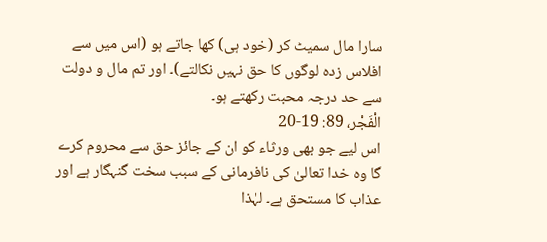سارا مال سمیٹ کر (خود ہی) کھا جاتے ہو (اس میں سے افلاس زدہ لوگوں کا حق نہیں نکالتے)۔ اور تم مال و دولت سے حد درجہ محبت رکھتے ہو۔
الْفَجْر، 89: 19-20
اس لیے جو بھی ورثاء کو ان کے جائز حق سے محروم کرے گا وہ خدا تعالیٰ کی نافرمانی کے سبب سخت گنہگار ہے اور عذاب کا مستحق ہے۔ لہٰذا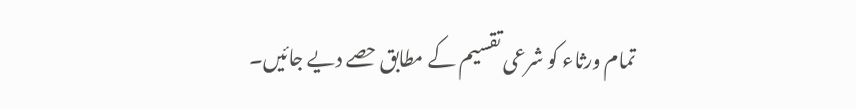تمام ورثاء کو شرعی تقسیم کے مطابق حصے دیے جائیں۔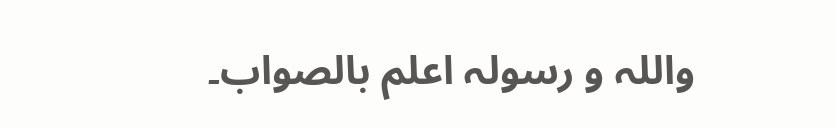واللہ و رسولہ اعلم بالصواب۔